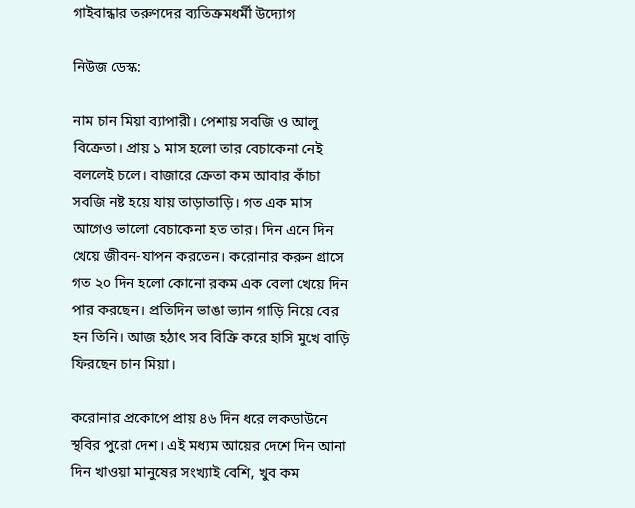গাইবান্ধার তরুণদের ব্যতিক্রমধর্মী উদ্যোগ

নিউজ ডেস্ক:

নাম চান মিয়া ব্যাপারী। পেশায় সবজি ও আলু বিক্রেতা। প্রায় ১ মাস হলো তার বেচাকেনা নেই বললেই চলে। বাজারে ক্রেতা কম আবার কাঁচা সবজি নষ্ট হয়ে যায় তাড়াতাড়ি। গত এক মাস আগেও ভালো বেচাকেনা হত তার। দিন এনে দিন খেয়ে জীবন-যাপন করতেন। করোনার করুন গ্রাসে গত ২০ দিন হলো কোনো রকম এক বেলা খেয়ে দিন পার করছেন। প্রতিদিন ভাঙা ভ্যান গাড়ি নিয়ে বের হন তিনি। আজ হঠাৎ সব বিক্রি করে হাসি মুখে বাড়ি ফিরছেন চান মিয়া।

করোনার প্রকোপে প্রায় ৪৬ দিন ধরে লকডাউনে স্থবির পুরো দেশ। এই মধ্যম আয়ের দেশে দিন আনা দিন খাওয়া মানুষের সংখ্যাই বেশি, খুব কম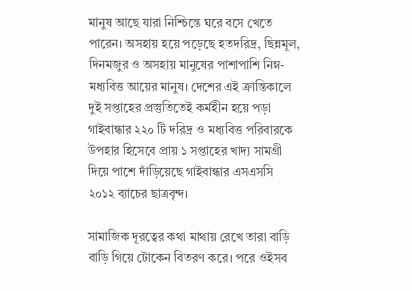মানুষ আছে যারা নিশ্চিন্তে ঘরে বসে খেতে পারেন। অসহায় হয়ে পড়েছে হতদরিদ্র, ছিন্নমূল, দিনমজুর ও অসহায় মানুষের পাশাপাশি নিম্ন-মধ্যবিত্ত আয়ের মানুষ। দেশের এই ক্রান্তিকালে দুই সপ্তাহের প্রস্তুতিতেই কর্মহীন হয়ে পড়া গাইবান্ধার ২২০ টি দরিদ্র ও মধ্যবিত্ত পরিবারকে উপহার হিসেবে প্রায় ১ সপ্তাহের খাদ্য সামগ্রী দিয়ে পাশে দাঁড়িয়েছে গাইবান্ধার এসএসসি ২০১২ ব্যাচের ছাত্রবৃন্দ।

সামাজিক দূরত্বের কথা মাথায় রেখে তারা বাড়ি বাড়ি গিয়ে টোকেন বিতরণ করে। পরে ওইসব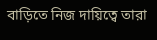বাড়িতে নিজ দায়িত্বে তারা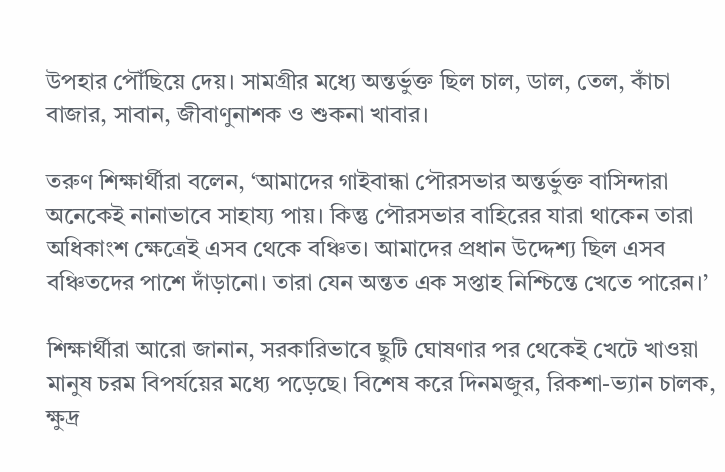উপহার পৌঁছিয়ে দেয়। সামগ্রীর মধ্যে অন্তর্ভুক্ত ছিল চাল, ডাল, তেল, কাঁচা বাজার, সাবান, জীবাণুনাশক ও শুকনা খাবার।

তরুণ শিক্ষার্থীরা বলেন, ‘আমাদের গাইবান্ধা পৌরসভার অন্তর্ভুক্ত বাসিন্দারা অনেকেই নানাভাবে সাহায্য পায়। কিন্তু পৌরসভার বাহিরের যারা থাকেন তারা অধিকাংশ ক্ষেত্রেই এসব থেকে বঞ্চিত। আমাদের প্রধান উদ্দেশ্য ছিল এসব বঞ্চিতদের পাশে দাঁড়ানো। তারা যেন অন্তত এক সপ্তাহ নিশ্চিন্তে খেতে পারেন।’

শিক্ষার্থীরা আরো জানান, সরকারিভাবে ছুটি ঘোষণার পর থেকেই খেটে খাওয়া মানুষ চরম বিপর্যয়ের মধ্যে পড়েছে। বিশেষ করে দিনমজুর, রিকশা-ভ্যান চালক, ক্ষুদ্র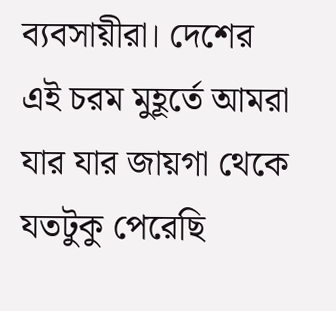ব্যবসায়ীরা। দেশের এই চরম মুহূর্তে আমরা যার যার জায়গা থেকে যতটুকু পেরেছি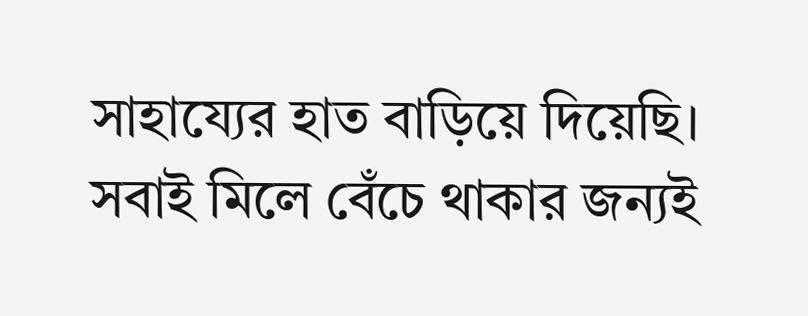সাহায্যের হাত বাড়িয়ে দিয়েছি। সবাই মিলে বেঁচে থাকার জন্যই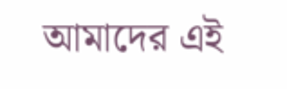আমাদের এই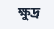ক্ষুদ্র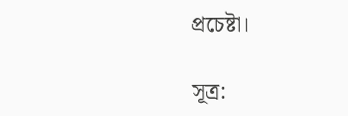প্রচেষ্টা।

সূত্র: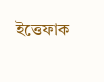ইত্তেফাক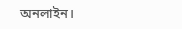অনলাইন।